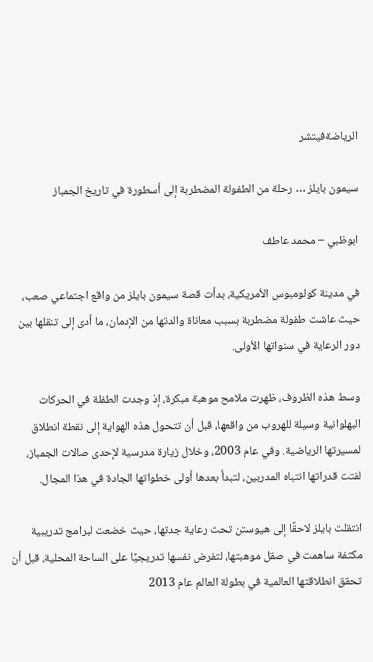الرياضةفيتشر

سيمون بايلز … رحلة من الطفولة المضطربة إلى أسطورة في تاريخ الجمباز

ابوظبي – محمد عاطف

في مدينة كولومبوس الأمريكية، بدأت قصة سيمون بايلز من واقع اجتماعي صعب، حيث عاشت طفولة مضطربة بسبب معاناة والدتها من الإدمان، ما أدى إلى تنقلها بين دور الرعاية في سنواتها الأولى.

وسط هذه الظروف، ظهرت ملامح موهبة مبكرة، إذ وجدت الطفلة في الحركات البهلوانية وسيلة للهروب من واقعها، قبل أن تتحول هذه الهواية إلى نقطة انطلاق لمسيرتها الرياضية. وفي عام 2003، وخلال زيارة مدرسية لإحدى صالات الجمباز، لفتت قدراتها انتباه المدربين، لتبدأ بعدها أولى خطواتها الجادة في هذا المجال.

انتقلت بايلز لاحقًا إلى هيوستن تحت رعاية جدتها، حيث خضعت لبرامج تدريبية مكثفة ساهمت في صقل موهبتها، لتفرض نفسها تدريجيًا على الساحة المحلية، قبل أن تحقق انطلاقتها العالمية في بطولة العالم عام 2013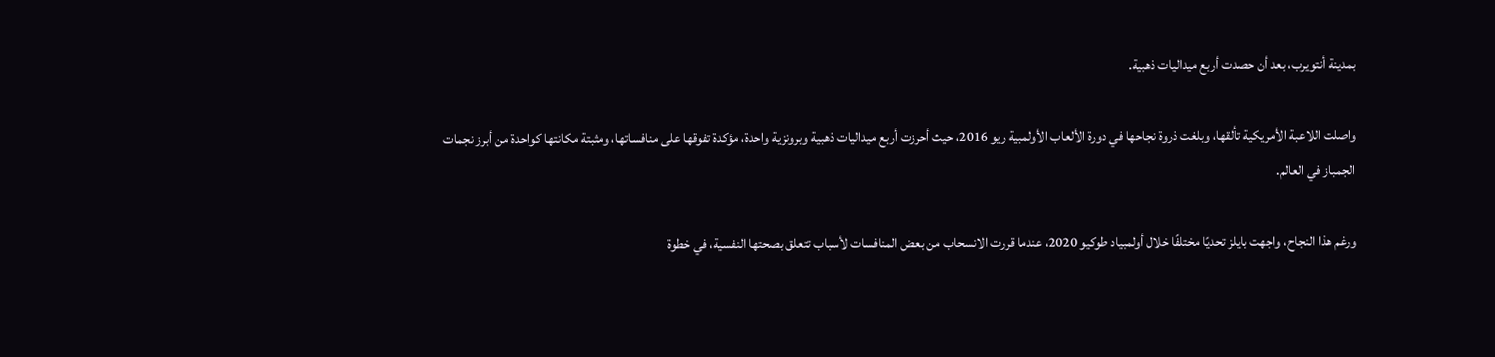بمدينة أنتويرب، بعد أن حصدت أربع ميداليات ذهبية.

واصلت اللاعبة الأمريكية تألقها، وبلغت ذروة نجاحها في دورة الألعاب الأولمبية ريو 2016، حيث أحرزت أربع ميداليات ذهبية وبرونزية واحدة، مؤكدة تفوقها على منافساتها، ومثبتة مكانتها كواحدة من أبرز نجمات الجمباز في العالم.

ورغم هذا النجاح، واجهت بايلز تحديًا مختلفًا خلال أولمبياد طوكيو 2020، عندما قررت الانسحاب من بعض المنافسات لأسباب تتعلق بصحتها النفسية، في خطوة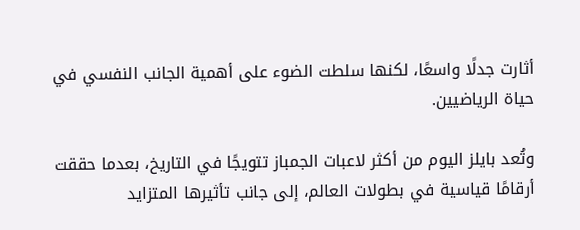أثارت جدلًا واسعًا، لكنها سلطت الضوء على أهمية الجانب النفسي في حياة الرياضيين.

وتُعد بايلز اليوم من أكثر لاعبات الجمباز تتويجًا في التاريخ، بعدما حققت أرقامًا قياسية في بطولات العالم، إلى جانب تأثيرها المتزايد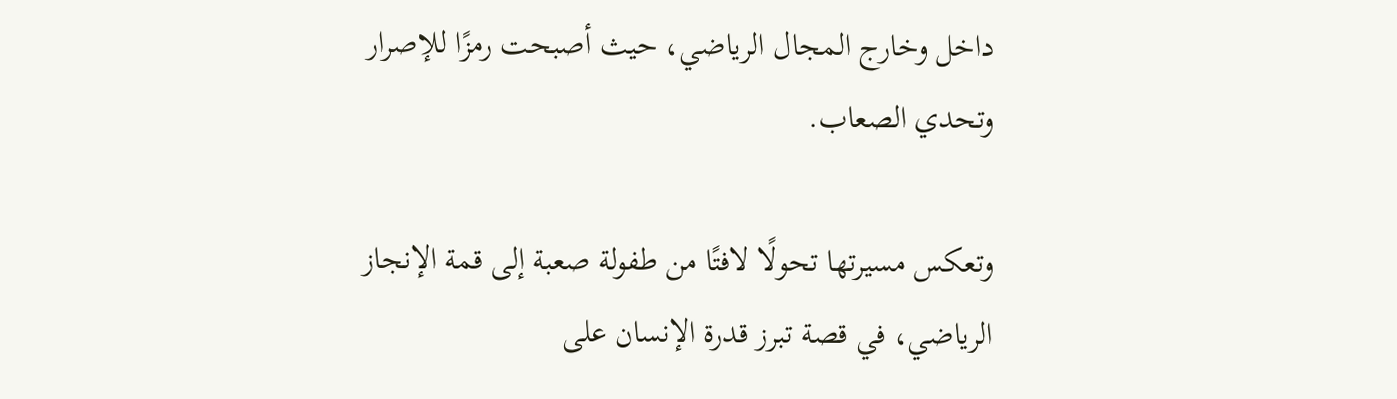داخل وخارج المجال الرياضي، حيث أصبحت رمزًا للإصرار وتحدي الصعاب.

وتعكس مسيرتها تحولًا لافتًا من طفولة صعبة إلى قمة الإنجاز الرياضي، في قصة تبرز قدرة الإنسان على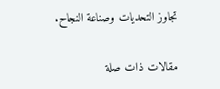تجاوز التحديات وصناعة النجاح.

مقالات ذات صلة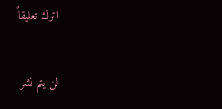اترك تعليقاً

لن يتم نشر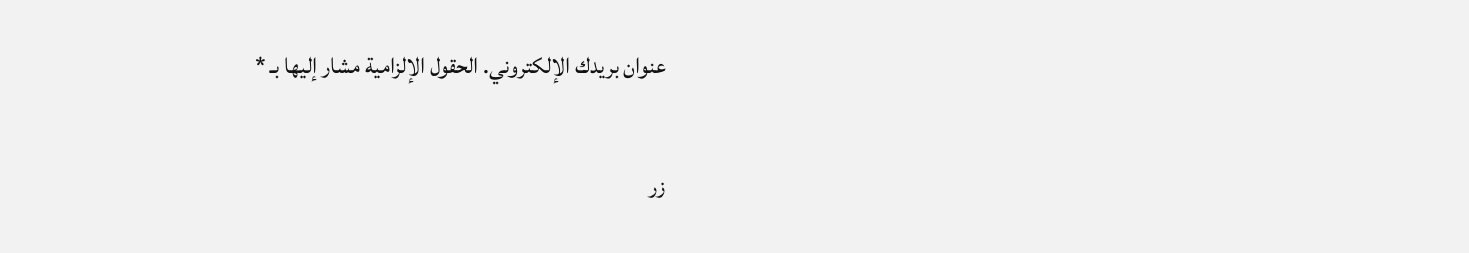عنوان بريدك الإلكتروني. الحقول الإلزامية مشار إليها بـ *

زر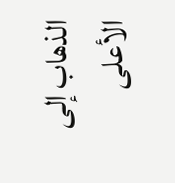الذهاب إلى الأعلى